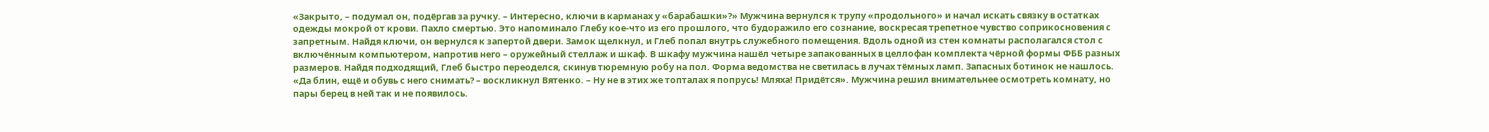«Закрыто, – подумал он, подёргав за ручку. – Интересно, ключи в карманах у «барабашки»?» Мужчина вернулся к трупу «продольного» и начал искать связку в остатках одежды мокрой от крови. Пахло смертью. Это напоминало Глебу кое-что из его прошлого, что будоражило его сознание, воскресая трепетное чувство соприкосновения с запретным. Найдя ключи, он вернулся к запертой двери. Замок щелкнул, и Глеб попал внутрь служебного помещения. Вдоль одной из стен комнаты располагался стол с включённым компьютером, напротив него – оружейный стеллаж и шкаф. В шкафу мужчина нашёл четыре запакованных в целлофан комплекта чёрной формы ФББ разных размеров. Найдя подходящий, Глеб быстро переоделся, скинув тюремную робу на пол. Форма ведомства не светилась в лучах тёмных ламп. Запасных ботинок не нашлось. «Да блин, ещё и обувь с него снимать? – воскликнул Вятенко. – Ну не в этих же топталах я попрусь! Мляха! Придётся». Мужчина решил внимательнее осмотреть комнату, но пары берец в ней так и не появилось.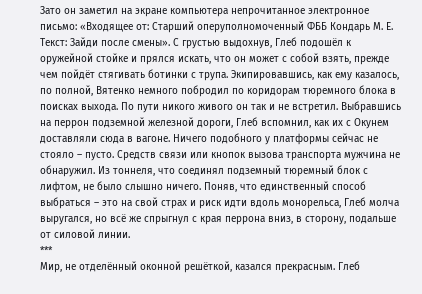Зато он заметил на экране компьютера непрочитанное электронное письмо: «Входящее от: Старший оперуполномоченный ФББ Кондарь М. Е. Текст: Зайди после смены». С грустью выдохнув, Глеб подошёл к оружейной стойке и прялся искать, что он может с собой взять, прежде чем пойдёт стягивать ботинки с трупа. Экипировавшись, как ему казалось, по полной, Вятенко немного побродил по коридорам тюремного блока в поисках выхода. По пути никого живого он так и не встретил. Выбравшись на перрон подземной железной дороги, Глеб вспомнил, как их с Окунем доставляли сюда в вагоне. Ничего подобного у платформы сейчас не стояло – пусто. Средств связи или кнопок вызова транспорта мужчина не обнаружил. Из тоннеля, что соединял подземный тюремный блок с лифтом, не было слышно ничего. Поняв, что единственный способ выбраться – это на свой страх и риск идти вдоль монорельса, Глеб молча выругался, но всё же спрыгнул с края перрона вниз, в сторону, подальше от силовой линии.
***
Мир, не отделённый оконной решёткой, казался прекрасным. Глеб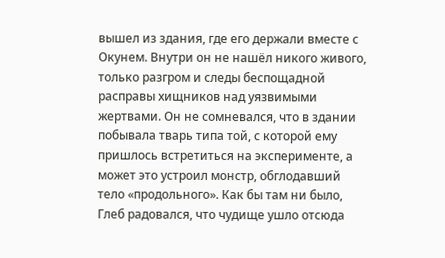вышел из здания, где его держали вместе с Окунем. Внутри он не нашёл никого живого, только разгром и следы беспощадной расправы хищников над уязвимыми жертвами. Он не сомневался, что в здании побывала тварь типа той, с которой ему пришлось встретиться на эксперименте, а может это устроил монстр, обглодавший тело «продольного». Как бы там ни было, Глеб радовался, что чудище ушло отсюда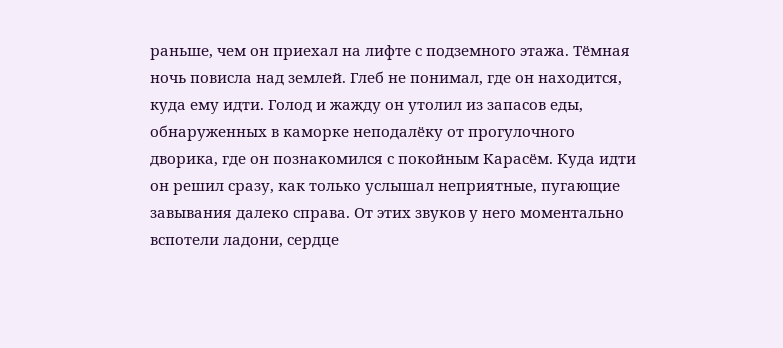раньше, чем он приехал на лифте с подземного этажа. Тёмная ночь повисла над землей. Глеб не понимал, где он находится, куда ему идти. Голод и жажду он утолил из запасов еды, обнаруженных в каморке неподалёку от прогулочного дворика, где он познакомился с покойным Карасём. Куда идти он решил сразу, как только услышал неприятные, пугающие завывания далеко справа. От этих звуков у него моментально вспотели ладони, сердце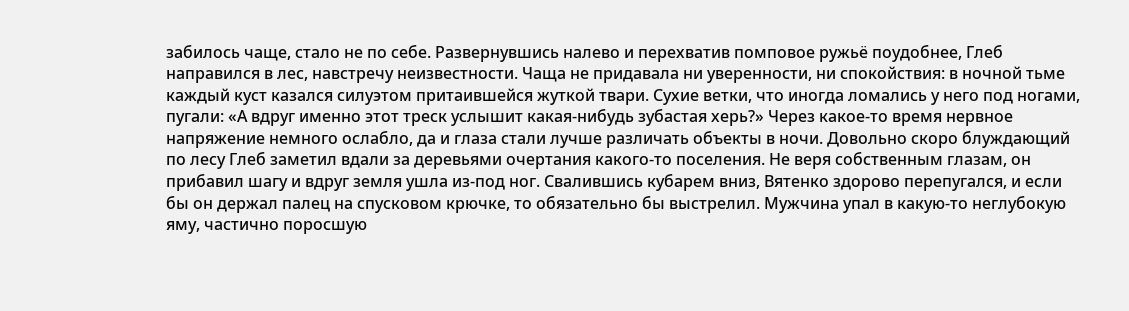забилось чаще, стало не по себе. Развернувшись налево и перехватив помповое ружьё поудобнее, Глеб направился в лес, навстречу неизвестности. Чаща не придавала ни уверенности, ни спокойствия: в ночной тьме каждый куст казался силуэтом притаившейся жуткой твари. Сухие ветки, что иногда ломались у него под ногами, пугали: «А вдруг именно этот треск услышит какая-нибудь зубастая херь?» Через какое-то время нервное напряжение немного ослабло, да и глаза стали лучше различать объекты в ночи. Довольно скоро блуждающий по лесу Глеб заметил вдали за деревьями очертания какого-то поселения. Не веря собственным глазам, он прибавил шагу и вдруг земля ушла из-под ног. Свалившись кубарем вниз, Вятенко здорово перепугался, и если бы он держал палец на спусковом крючке, то обязательно бы выстрелил. Мужчина упал в какую-то неглубокую яму, частично поросшую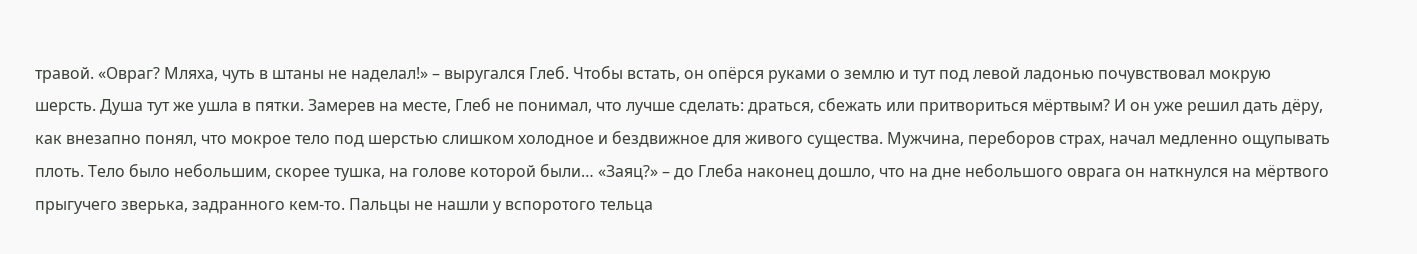травой. «Овраг? Мляха, чуть в штаны не наделал!» – выругался Глеб. Чтобы встать, он опёрся руками о землю и тут под левой ладонью почувствовал мокрую шерсть. Душа тут же ушла в пятки. Замерев на месте, Глеб не понимал, что лучше сделать: драться, сбежать или притвориться мёртвым? И он уже решил дать дёру, как внезапно понял, что мокрое тело под шерстью слишком холодное и бездвижное для живого существа. Мужчина, переборов страх, начал медленно ощупывать плоть. Тело было небольшим, скорее тушка, на голове которой были… «Заяц?» – до Глеба наконец дошло, что на дне небольшого оврага он наткнулся на мёртвого прыгучего зверька, задранного кем-то. Пальцы не нашли у вспоротого тельца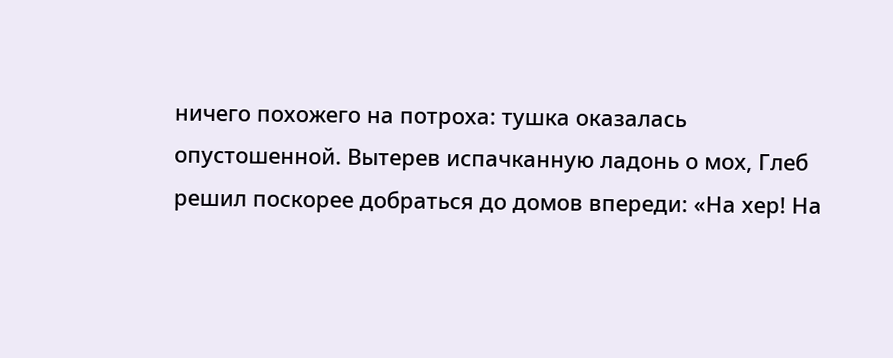ничего похожего на потроха: тушка оказалась опустошенной. Вытерев испачканную ладонь о мох, Глеб решил поскорее добраться до домов впереди: «На хер! На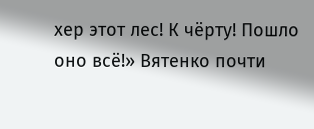хер этот лес! К чёрту! Пошло оно всё!» Вятенко почти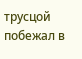трусцой побежал в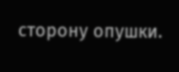сторону опушки.